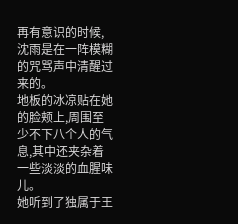再有意识的时候,沈雨是在一阵模糊的咒骂声中清醒过来的。
地板的冰凉贴在她的脸颊上,周围至少不下八个人的气息,其中还夹杂着一些淡淡的血腥味儿。
她听到了独属于王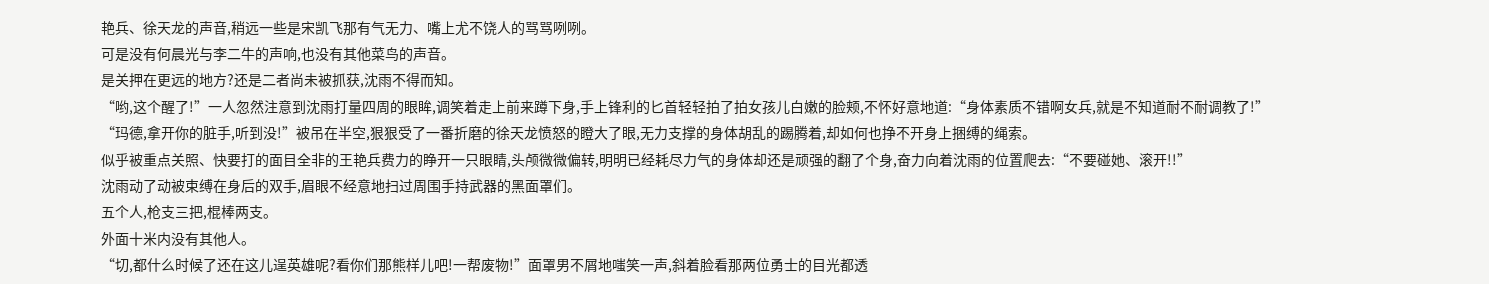艳兵、徐天龙的声音,稍远一些是宋凯飞那有气无力、嘴上尤不饶人的骂骂咧咧。
可是没有何晨光与李二牛的声响,也没有其他菜鸟的声音。
是关押在更远的地方?还是二者尚未被抓获,沈雨不得而知。
“哟,这个醒了!”一人忽然注意到沈雨打量四周的眼眸,调笑着走上前来蹲下身,手上锋利的匕首轻轻拍了拍女孩儿白嫩的脸颊,不怀好意地道:“身体素质不错啊女兵,就是不知道耐不耐调教了!”
“玛德,拿开你的脏手,听到没!”被吊在半空,狠狠受了一番折磨的徐天龙愤怒的瞪大了眼,无力支撑的身体胡乱的踢腾着,却如何也挣不开身上捆缚的绳索。
似乎被重点关照、快要打的面目全非的王艳兵费力的睁开一只眼睛,头颅微微偏转,明明已经耗尽力气的身体却还是顽强的翻了个身,奋力向着沈雨的位置爬去:“不要碰她、滚开!!”
沈雨动了动被束缚在身后的双手,眉眼不经意地扫过周围手持武器的黑面罩们。
五个人,枪支三把,棍棒两支。
外面十米内没有其他人。
“切,都什么时候了还在这儿逞英雄呢?看你们那熊样儿吧!一帮废物!”面罩男不屑地嗤笑一声,斜着脸看那两位勇士的目光都透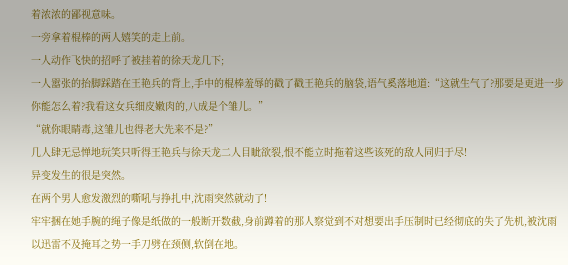着浓浓的鄙视意味。
一旁拿着棍棒的两人嬉笑的走上前。
一人动作飞快的招呼了被挂着的徐天龙几下;
一人嚣张的抬脚踩踏在王艳兵的背上,手中的棍棒羞辱的戳了戳王艳兵的脑袋,语气奚落地道:“这就生气了?那要是更进一步你能怎么着?我看这女兵细皮嫩肉的,八成是个雏儿。”
“就你眼睛毒,这雏儿也得老大先来不是?”
几人肆无忌惮地玩笑只听得王艳兵与徐天龙二人目眦欲裂,恨不能立时拖着这些该死的敌人同归于尽!
异变发生的很是突然。
在两个男人愈发激烈的嘶吼与挣扎中,沈雨突然就动了!
牢牢捆在她手腕的绳子像是纸做的一般断开数截,身前蹲着的那人察觉到不对想要出手压制时已经彻底的失了先机,被沈雨以迅雷不及掩耳之势一手刀劈在颈侧,软倒在地。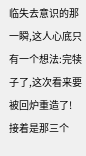临失去意识的那一瞬,这人心底只有一个想法:完犊子了,这次看来要被回炉重造了!
接着是那三个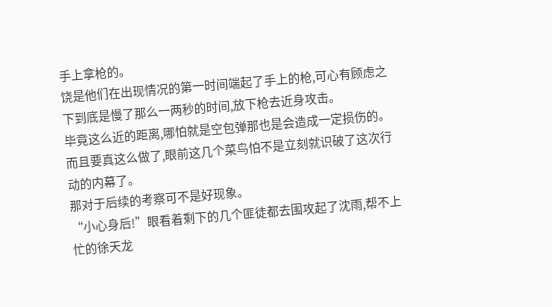手上拿枪的。
饶是他们在出现情况的第一时间端起了手上的枪,可心有顾虑之下到底是慢了那么一两秒的时间,放下枪去近身攻击。
毕竟这么近的距离,哪怕就是空包弹那也是会造成一定损伤的。
而且要真这么做了,眼前这几个菜鸟怕不是立刻就识破了这次行动的内幕了。
那对于后续的考察可不是好现象。
“小心身后!”眼看着剩下的几个匪徒都去围攻起了沈雨,帮不上忙的徐天龙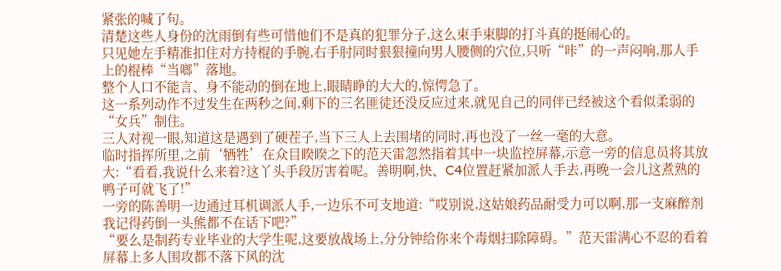紧张的喊了句。
清楚这些人身份的沈雨倒有些可惜他们不是真的犯罪分子,这么束手束脚的打斗真的挺闹心的。
只见她左手精准扣住对方持棍的手腕,右手肘同时狠狠撞向男人腰侧的穴位,只听“咔”的一声闷响,那人手上的棍棒“当啷”落地。
整个人口不能言、身不能动的倒在地上,眼睛睁的大大的,惊愕急了。
这一系列动作不过发生在两秒之间,剩下的三名匪徒还没反应过来,就见自己的同伴已经被这个看似柔弱的“女兵”制住。
三人对视一眼,知道这是遇到了硬茬子,当下三人上去围堵的同时,再也没了一丝一毫的大意。
临时指挥所里,之前‘牺牲’在众目睽睽之下的范天雷忽然指着其中一块监控屏幕,示意一旁的信息员将其放大:“看看,我说什么来着?这丫头手段厉害着呢。善明啊,快、C4位置赶紧加派人手去,再晚一会儿这煮熟的鸭子可就飞了!”
一旁的陈善明一边通过耳机调派人手,一边乐不可支地道:“哎别说,这姑娘药品耐受力可以啊,那一支麻醉剂我记得药倒一头熊都不在话下吧?”
“要么是制药专业毕业的大学生呢,这要放战场上,分分钟给你来个毒烟扫除障碍。”范天雷满心不忍的看着屏幕上多人围攻都不落下风的沈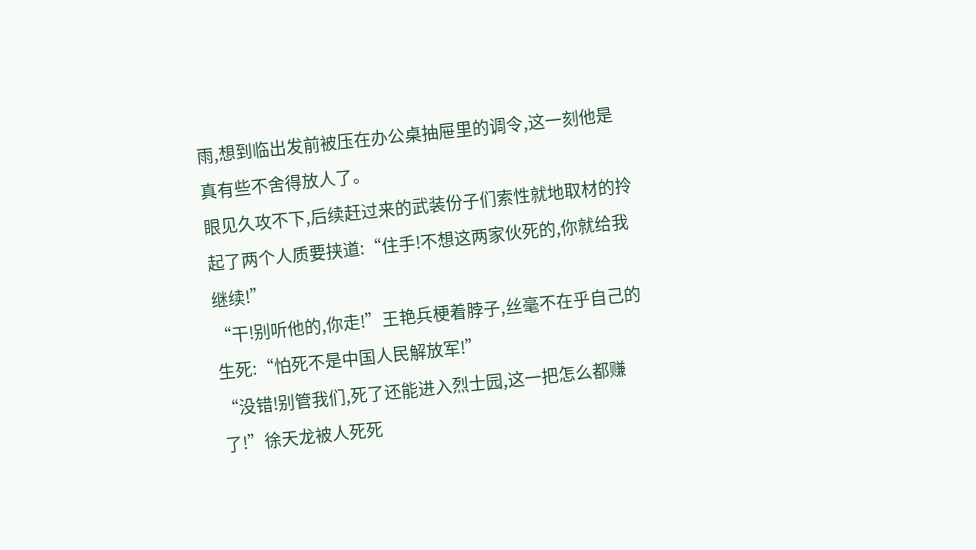雨,想到临出发前被压在办公桌抽屉里的调令,这一刻他是真有些不舍得放人了。
眼见久攻不下,后续赶过来的武装份子们索性就地取材的拎起了两个人质要挟道:“住手!不想这两家伙死的,你就给我继续!”
“干!别听他的,你走!”王艳兵梗着脖子,丝毫不在乎自己的生死:“怕死不是中国人民解放军!”
“没错!别管我们,死了还能进入烈士园,这一把怎么都赚了!”徐天龙被人死死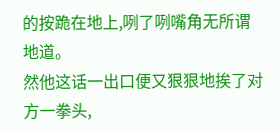的按跪在地上,咧了咧嘴角无所谓地道。
然他这话一出口便又狠狠地挨了对方一拳头,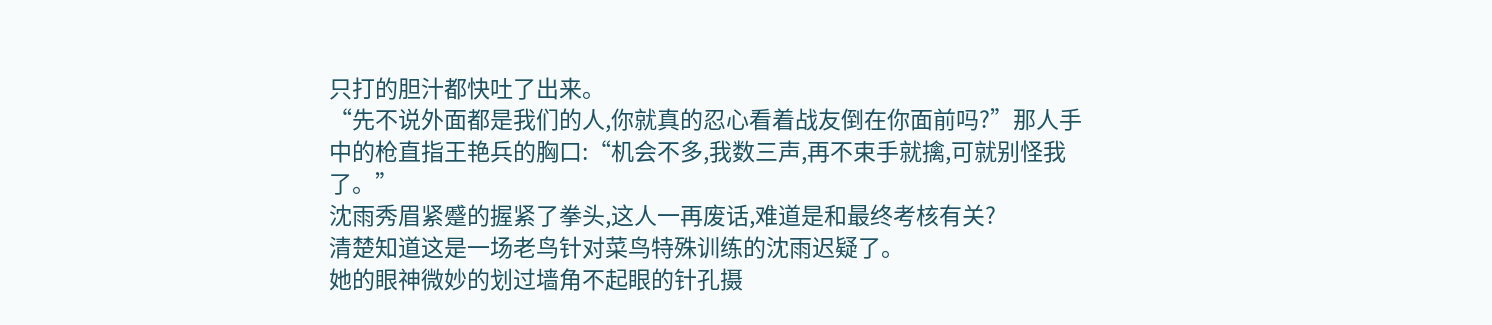只打的胆汁都快吐了出来。
“先不说外面都是我们的人,你就真的忍心看着战友倒在你面前吗?”那人手中的枪直指王艳兵的胸口:“机会不多,我数三声,再不束手就擒,可就别怪我了。”
沈雨秀眉紧蹙的握紧了拳头,这人一再废话,难道是和最终考核有关?
清楚知道这是一场老鸟针对菜鸟特殊训练的沈雨迟疑了。
她的眼神微妙的划过墙角不起眼的针孔摄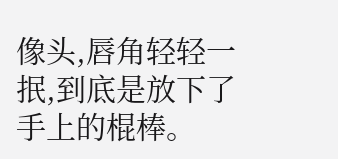像头,唇角轻轻一抿,到底是放下了手上的棍棒。